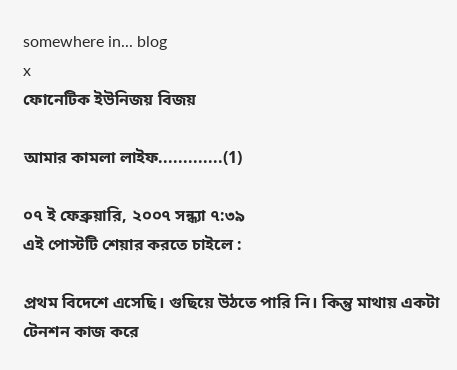somewhere in... blog
x
ফোনেটিক ইউনিজয় বিজয়

আমার কামলা লাইফ.............(1)

০৭ ই ফেব্রুয়ারি, ২০০৭ সন্ধ্যা ৭:৩৯
এই পোস্টটি শেয়ার করতে চাইলে :

প্রথম বিদেশে এসেছি। গুছিয়ে উঠতে পারি নি। কিন্তু মাথায় একটা টেনশন কাজ করে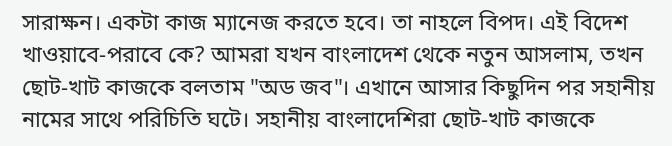সারাক্ষন। একটা কাজ ম্যানেজ করতে হবে। তা নাহলে বিপদ। এই বিদেশ খাওয়াবে-পরাবে কে? আমরা যখন বাংলাদেশ থেকে নতুন আসলাম, তখন ছোট-খাট কাজকে বলতাম "অড জব"। এখানে আসার কিছুদিন পর সহানীয় নামের সাথে পরিচিতি ঘটে। সহানীয় বাংলাদেশিরা ছোট-খাট কাজকে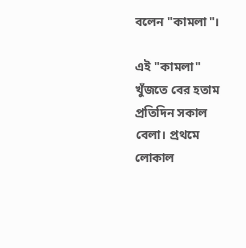বলেন "কামলা"।

এই "কামলা" খুঁজতে বের হতাম প্রতিদিন সকাল বেলা। প্রথমে লোকাল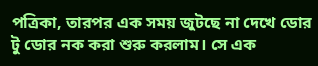পত্রিকা, তারপর এক সময় জুটছে না দেখে ডোর টু ডোর নক করা শুরু করলাম। সে এক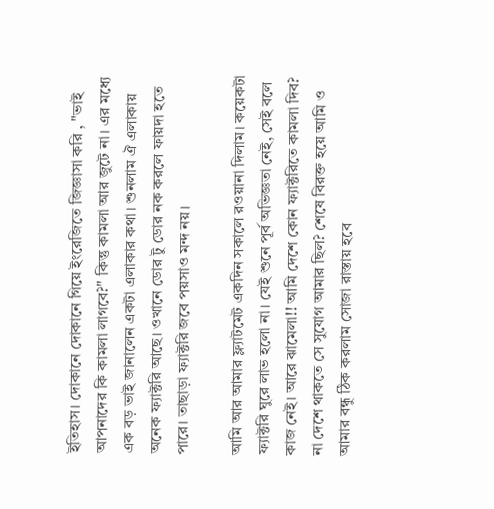ইতিহাস। দোকানে দোকানে গিয়ে ইংরেজিতে জিজ্ঞাসা করি , "ভাই আপনাদের কি কামলা লাগবে?" কিন্তু কামলা আর জুটে না। এর মধ্যে এক বড় ভাই জানালেন একটা এলাকার কথা। শুনলাম ঐ এলাকায় অনেক ফ্যাক্টরি আছে। ওখানে ডোর টু ডোর নক করলে ফায়দা হতে পারে। তাছাড়া ফ্যাক্টরি জবে পয়সাও মন্দ নয়।

আমি আর আমার ফ্ল্যাটমেট একদিন সকালে রওয়ানা দিলাম। কয়েকটা ফ্যাক্টরি ঘুরে লাভ হলো না। যেই শুনে পূর্ব অভিজ্ঞতা নেই, সেই বলে কাজ নেই। আরে ঝামেলা!! আমি দেশে কোন ফ্যাক্টরিতে কামলা দিব? না দেশে থাকতে সে সুযোগ আমার ছিল? শেষে বিরক্ত হয়ে আমি ও আমার বন্ধু ঠিক করলাম সোজা রাস্তায় হবে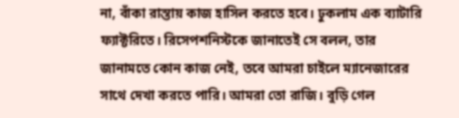না, বাঁকা রাস্তায় কাজ হাসিল করতে হবে। ঢুকলাম এক ব্যাটারি ফ্যাক্টরিতে। রিসেপশনিস্টকে জানাতেই সে বলল, তার জানামতে কোন কাজ নেই, তবে আমরা চাইলে ম্যানেজারের সাথে দেখা করতে পারি। আমরা তো রাজি। বুড়ি গেল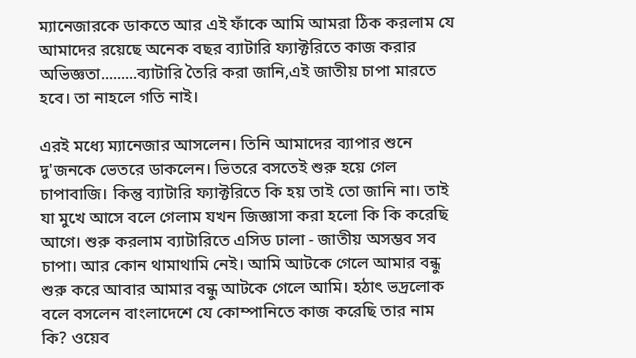ম্যানেজারকে ডাকতে আর এই ফাঁকে আমি আমরা ঠিক করলাম যে আমাদের রয়েছে অনেক বছর ব্যাটারি ফ্যাক্টরিতে কাজ করার অভিজ্ঞতা.........ব্যাটারি তৈরি করা জানি,এই জাতীয় চাপা মারতে হবে। তা নাহলে গতি নাই।

এরই মধ্যে ম্যানেজার আসলেন। তিনি আমাদের ব্যাপার শুনে দু'জনকে ভেতরে ডাকলেন। ভিতরে বসতেই শুরু হয়ে গেল চাপাবাজি। কিন্তু ব্যাটারি ফ্যাক্টরিতে কি হয় তাই তো জানি না। তাই যা মুখে আসে বলে গেলাম যখন জিজ্ঞাসা করা হলো কি কি করেছি আগে। শুরু করলাম ব্যাটারিতে এসিড ঢালা - জাতীয় অসম্ভব সব চাপা। আর কোন থামাথামি নেই। আমি আটকে গেলে আমার বন্ধু শুরু করে আবার আমার বন্ধু আটকে গেলে আমি। হঠাৎ ভদ্রলোক বলে বসলেন বাংলাদেশে যে কোম্পানিতে কাজ করেছি তার নাম কি? ওয়েব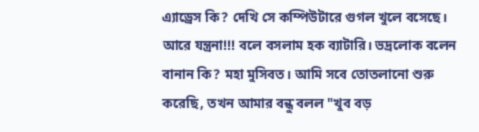এ্যাড্রেস কি? দেখি সে কম্পিউটারে গুগল খুলে বসেছে। আরে যন্ত্রনা!!! বলে বসলাম হক ব্যাটারি। ভদ্রলোক বলেন বানান কি? মহা মুসিবত। আমি সবে তোতলানো শুরু করেছি, তখন আমার বন্ধু বলল "খুব বড়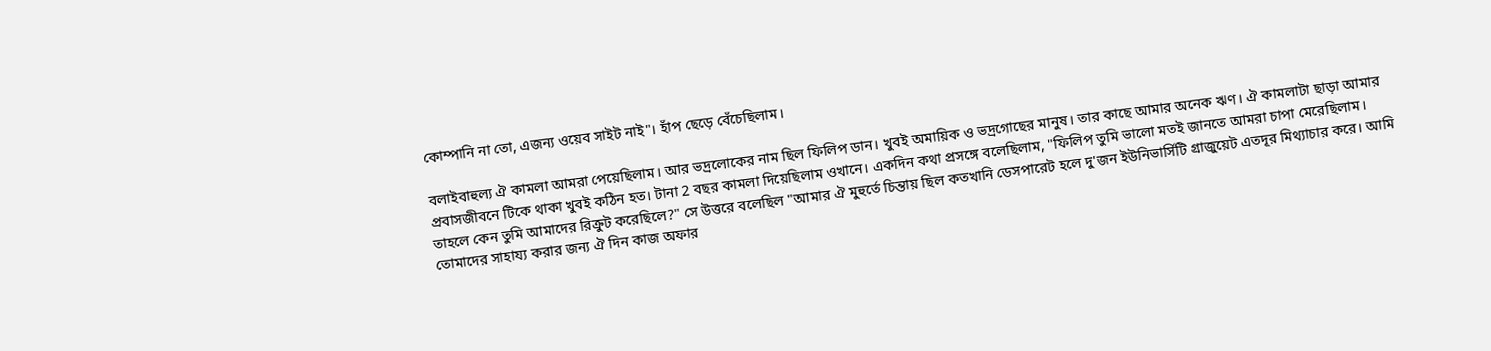কোম্পানি না তো, এজন্য ওয়েব সাইট নাই"। হাঁপ ছেড়ে বেঁচেছিলাম।

বলাইবাহুল্য ঐ কামলা আমরা পেয়েছিলাম। আর ভদ্রলোকের নাম ছিল ফিলিপ ডান। খুবই অমায়িক ও ভদ্রগোছের মানুষ। তার কাছে আমার অনেক ঋণ। ঐ কামলাটা ছাড়া আমার প্রবাসজীবনে টিকে থাকা খুবই কঠিন হত। টানা 2 বছর কামলা দিয়েছিলাম ওখানে। একদিন কথা প্রসঙ্গে বলেছিলাম, "ফিলিপ তুমি ভালো মতই জানতে আমরা চাপা মেরেছিলাম। তাহলে কেন তুমি আমাদের রিক্রুট করেছিলে?" সে উত্তরে বলেছিল "আমার ঐ মুহুর্তে চিন্তায় ছিল কতখানি ডেসপারেট হলে দু'জন ইউনিভার্সিটি গ্রাজুয়েট এতদূর মিথ্যাচার করে। আমি তোমাদের সাহায্য করার জন্য ঐ দিন কাজ অফার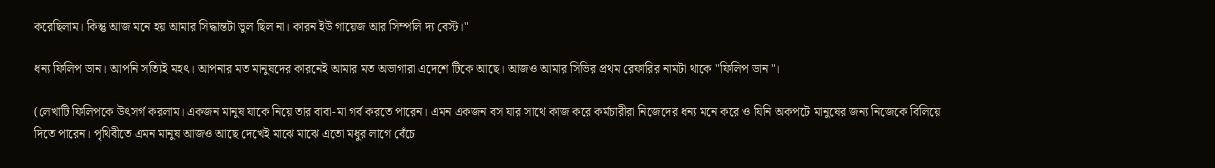করেছিলাম। কিন্তু আজ মনে হয় আমার সিদ্ধান্তটা ভুল ছিল না। কারন ইউ গায়েজ আর সিম্পলি দ্য বেস্ট।"

ধন্য ফিলিপ ডান। আপনি সত্যিই মহৎ। আপনার মত মানুষদের কারনেই আমার মত অভাগারা এদেশে টিকে আছে। আজও আমার সিভির প্রথম রেফারির নামটা থাকে "ফিলিপ ডান"।

(লেখাটি ফিলিপকে উৎসর্গ করলাম। একজন মানুষ যাকে নিয়ে তার বাবা-মা গর্ব করতে পারেন। এমন একজন বস যার সাথে কাজ করে কর্মচারীরা নিজেদের ধন্য মনে করে ও যিনি অকপটে মানুষের জন্য নিজেকে বিলিয়ে দিতে পারেন। পৃথিবীতে এমন মানুষ আজও আছে দেখেই মাঝে মাঝে এতো মধুর লাগে বেঁচে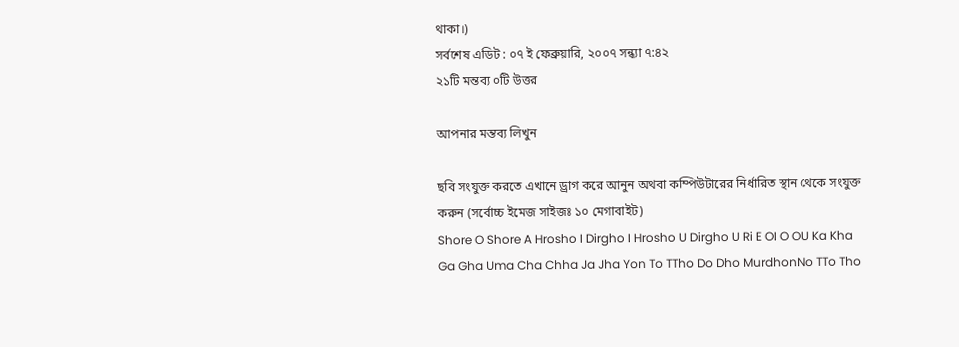থাকা।)
সর্বশেষ এডিট : ০৭ ই ফেব্রুয়ারি, ২০০৭ সন্ধ্যা ৭:৪২
২১টি মন্তব্য ০টি উত্তর

আপনার মন্তব্য লিখুন

ছবি সংযুক্ত করতে এখানে ড্রাগ করে আনুন অথবা কম্পিউটারের নির্ধারিত স্থান থেকে সংযুক্ত করুন (সর্বোচ্চ ইমেজ সাইজঃ ১০ মেগাবাইট)
Shore O Shore A Hrosho I Dirgho I Hrosho U Dirgho U Ri E OI O OU Ka Kha Ga Gha Uma Cha Chha Ja Jha Yon To TTho Do Dho MurdhonNo TTo Tho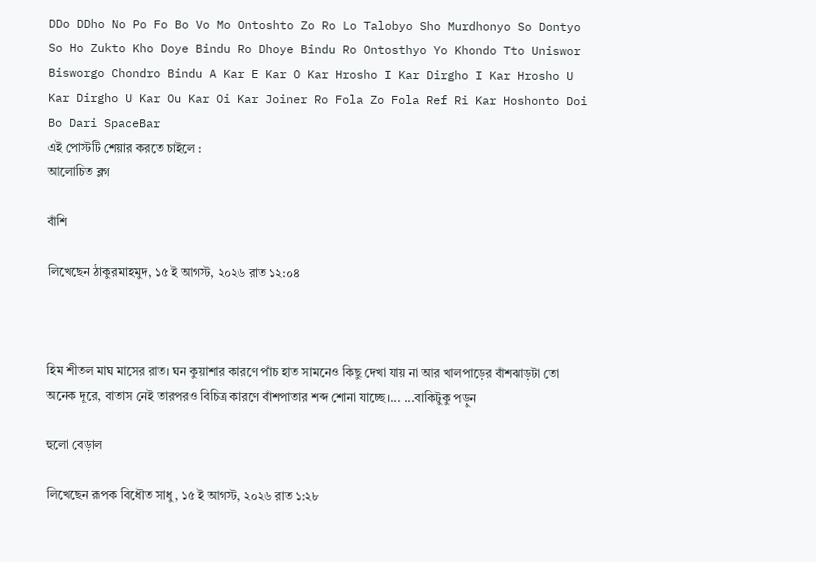DDo DDho No Po Fo Bo Vo Mo Ontoshto Zo Ro Lo Talobyo Sho Murdhonyo So Dontyo So Ho Zukto Kho Doye Bindu Ro Dhoye Bindu Ro Ontosthyo Yo Khondo Tto Uniswor Bisworgo Chondro Bindu A Kar E Kar O Kar Hrosho I Kar Dirgho I Kar Hrosho U Kar Dirgho U Kar Ou Kar Oi Kar Joiner Ro Fola Zo Fola Ref Ri Kar Hoshonto Doi Bo Dari SpaceBar
এই পোস্টটি শেয়ার করতে চাইলে :
আলোচিত ব্লগ

বাঁশি

লিখেছেন ঠাকুরমাহমুদ, ১৫ ই আগস্ট, ২০২৬ রাত ১২:০৪



হিম শীতল মাঘ মাসের রাত। ঘন কুয়াশার কারণে পাঁচ হাত সামনেও কিছু দেখা যায় না আর খালপাড়ের বাঁশঝাড়টা তো অনেক দূরে, বাতাস নেই তারপরও বিচিত্র কারণে বাঁশপাতার শব্দ শোনা যাচ্ছে।... ...বাকিটুকু পড়ুন

হুলো বেড়াল

লিখেছেন রূপক বিধৌত সাধু, ১৫ ই আগস্ট, ২০২৬ রাত ১:২৮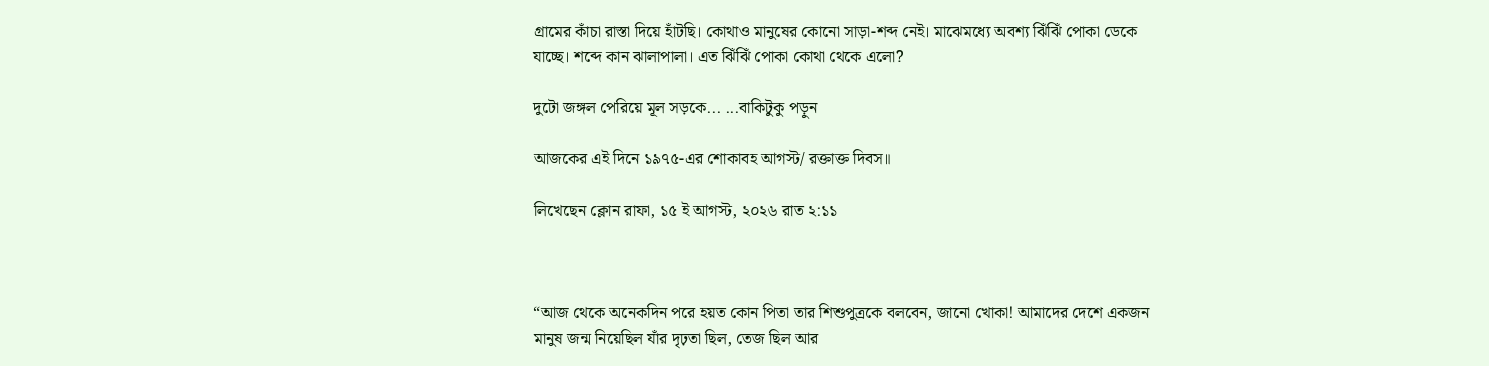গ্রামের কাঁচা রাস্তা দিয়ে হাঁটছি। কোথাও মানুষের কোনো সাড়া-শব্দ নেই। মাঝেমধ্যে অবশ্য ঝিঁঝিঁ পোকা ডেকে যাচ্ছে। শব্দে কান ঝালাপালা। এত ঝিঁঝিঁ পোকা কোথা থেকে এলো?

দুটো জঙ্গল পেরিয়ে মূল সড়কে... ...বাকিটুকু পড়ুন

আজকের এই দিনে ১৯৭৫-এর শোকাবহ আগস্ট/ রক্তাক্ত দিবস॥

লিখেছেন ক্লোন রাফা, ১৫ ই আগস্ট, ২০২৬ রাত ২:১১



“আজ থেকে অনেকদিন পরে হয়ত কোন পিতা তার শিশুপুত্রকে বলবেন, জানো খোকা! আমাদের দেশে একজন মানুষ জন্ম নিয়েছিল যাঁর দৃঢ়তা ছিল, তেজ ছিল আর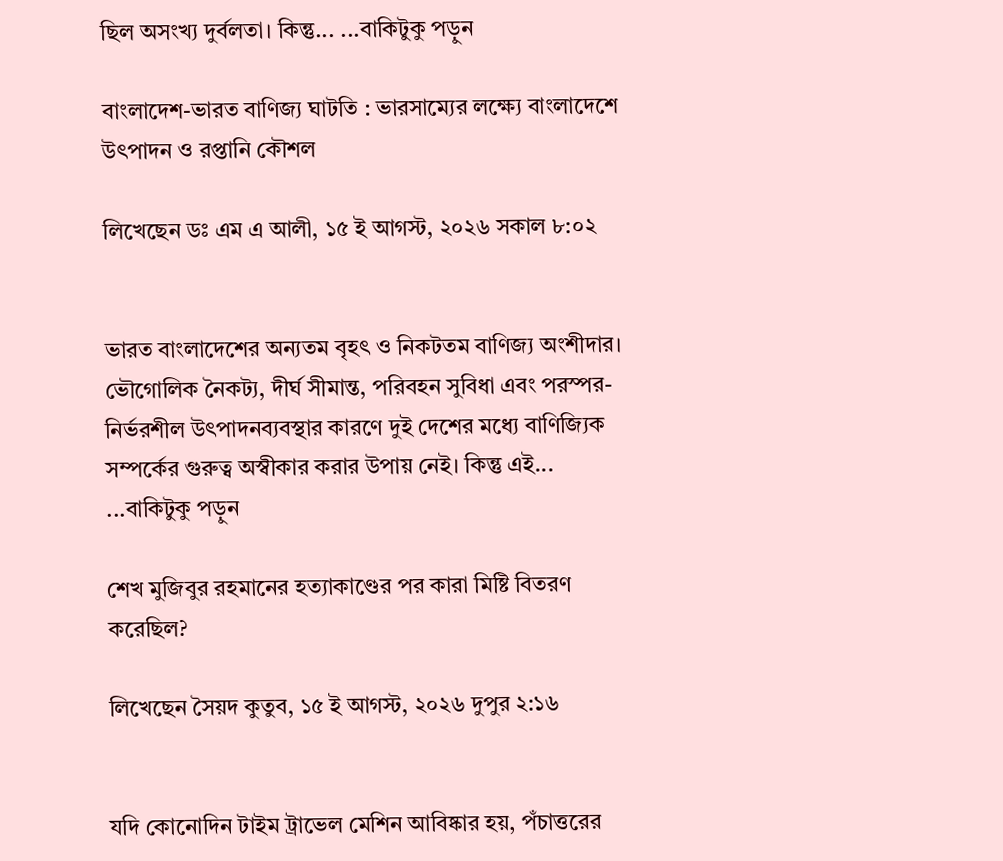ছিল অসংখ্য দুর্বলতা। কিন্তু... ...বাকিটুকু পড়ুন

বাংলাদেশ-ভারত বাণিজ্য ঘাটতি : ভারসাম্যের লক্ষ্যে বাংলাদেশে উৎপাদন ও রপ্তানি কৌশল

লিখেছেন ডঃ এম এ আলী, ১৫ ই আগস্ট, ২০২৬ সকাল ৮:০২


ভারত বাংলাদেশের অন্যতম বৃহৎ ও নিকটতম বাণিজ্য অংশীদার। ভৌগোলিক নৈকট্য, দীর্ঘ সীমান্ত, পরিবহন সুবিধা এবং পরস্পর-নির্ভরশীল উৎপাদনব্যবস্থার কারণে দুই দেশের মধ্যে বাণিজ্যিক সম্পর্কের গুরুত্ব অস্বীকার করার উপায় নেই। কিন্তু এই... ...বাকিটুকু পড়ুন

শেখ মুজিবুর রহমানের হত্যাকাণ্ডের পর কারা মিষ্টি বিতরণ করেছিল?

লিখেছেন সৈয়দ কুতুব, ১৫ ই আগস্ট, ২০২৬ দুপুর ২:১৬


যদি কোনোদিন টাইম ট্রাভেল মেশিন আবিষ্কার হয়, পঁচাত্তরের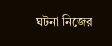ঘটনা নিজের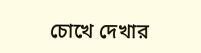চোখে দেখার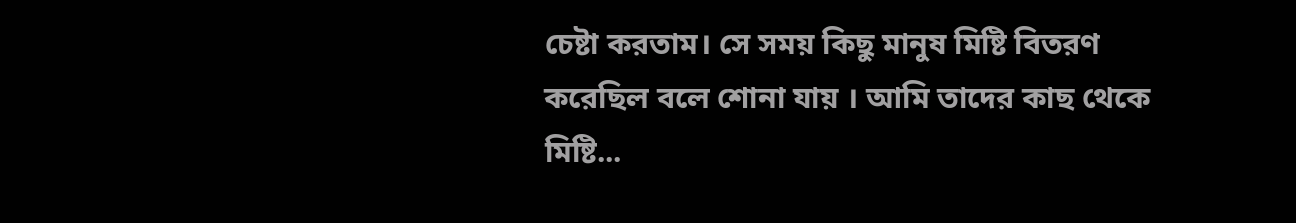চেষ্টা করতাম। সে সময় কিছু মানুষ মিষ্টি বিতরণ করেছিল বলে শোনা যায় । আমি তাদের কাছ থেকে মিষ্টি...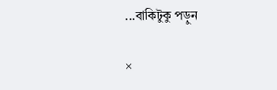...বাকিটুকু পড়ুন

×